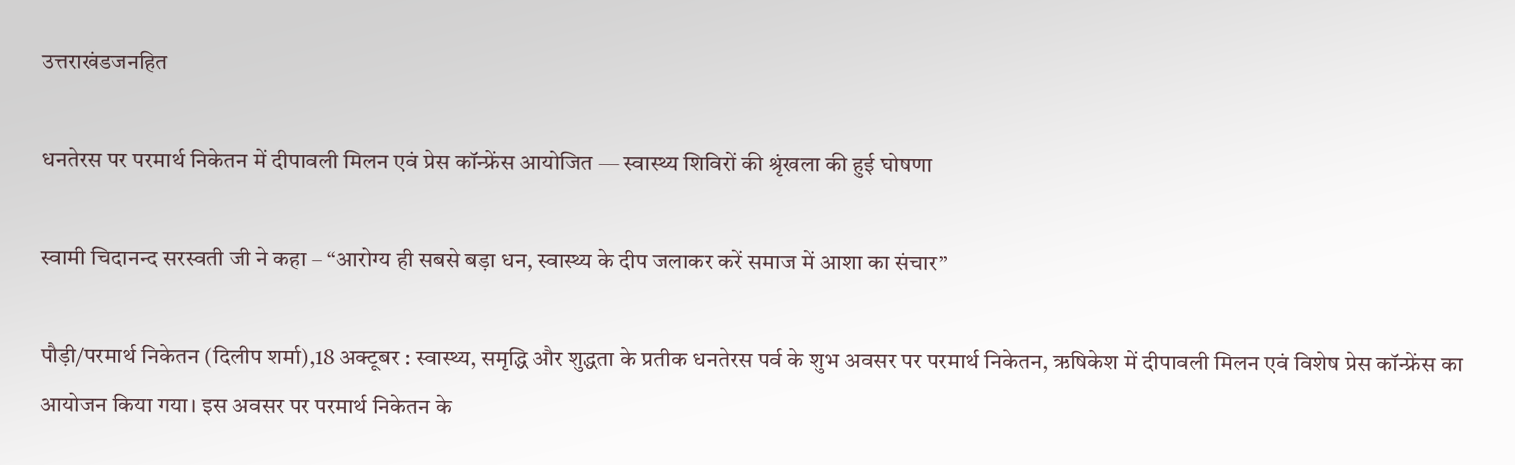उत्तराखंडजनहित

धनतेरस पर परमार्थ निकेतन में दीपावली मिलन एवं प्रेस कॉन्फ्रेंस आयोजित — स्वास्थ्य शिविरों की श्रृंखला की हुई घोषणा

स्वामी चिदानन्द सरस्वती जी ने कहा – “आरोग्य ही सबसे बड़ा धन, स्वास्थ्य के दीप जलाकर करें समाज में आशा का संचार”

पौड़ी/परमार्थ निकेतन (दिलीप शर्मा),18 अक्टूबर : स्वास्थ्य, समृद्धि और शुद्धता के प्रतीक धनतेरस पर्व के शुभ अवसर पर परमार्थ निकेतन, ऋषिकेश में दीपावली मिलन एवं विशेष प्रेस कॉन्फ्रेंस का आयोजन किया गया। इस अवसर पर परमार्थ निकेतन के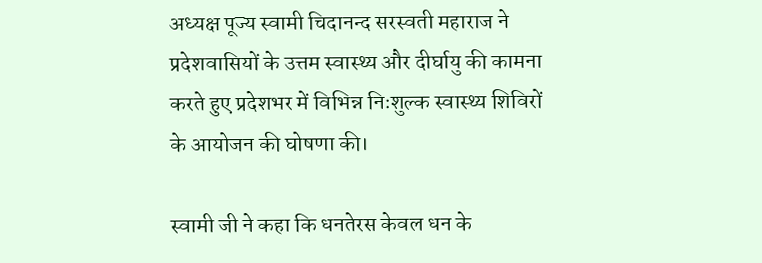अध्यक्ष पूज्य स्वामी चिदानन्द सरस्वती महाराज ने प्रदेशवासियों के उत्तम स्वास्थ्य और दीर्घायु की कामना करते हुए प्रदेशभर में विभिन्न निःशुल्क स्वास्थ्य शिविरों के आयोजन की घोषणा की।

स्वामी जी ने कहा कि धनतेरस केवल धन के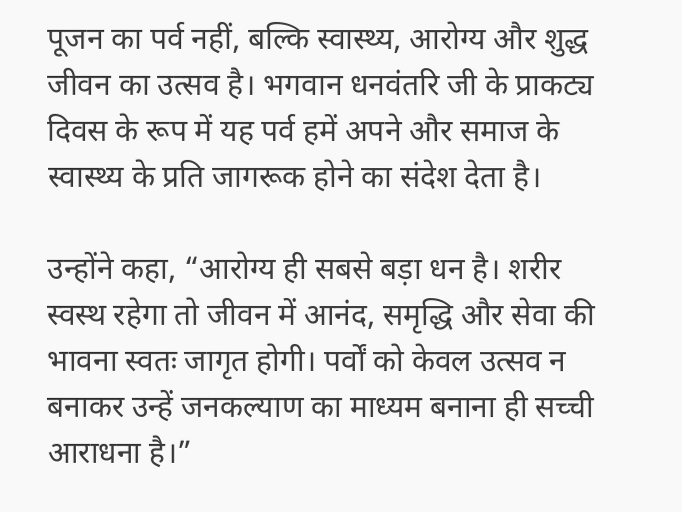पूजन का पर्व नहीं, बल्कि स्वास्थ्य, आरोग्य और शुद्ध जीवन का उत्सव है। भगवान धनवंतरि जी के प्राकट्य दिवस के रूप में यह पर्व हमें अपने और समाज के स्वास्थ्य के प्रति जागरूक होने का संदेश देता है।

उन्होंने कहा, “आरोग्य ही सबसे बड़ा धन है। शरीर स्वस्थ रहेगा तो जीवन में आनंद, समृद्धि और सेवा की भावना स्वतः जागृत होगी। पर्वों को केवल उत्सव न बनाकर उन्हें जनकल्याण का माध्यम बनाना ही सच्ची आराधना है।”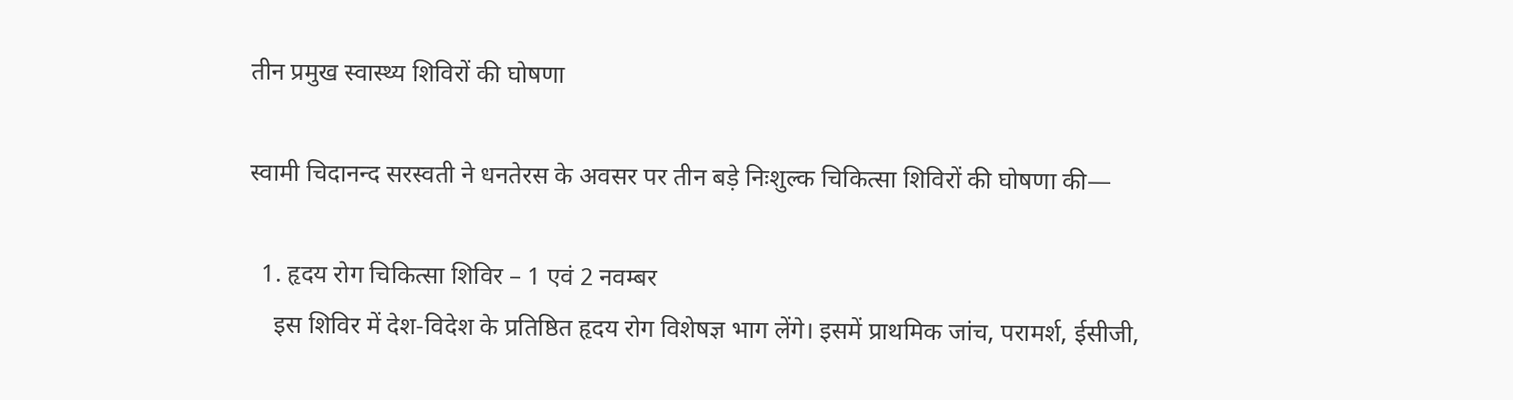तीन प्रमुख स्वास्थ्य शिविरों की घोषणा

स्वामी चिदानन्द सरस्वती ने धनतेरस के अवसर पर तीन बड़े निःशुल्क चिकित्सा शिविरों की घोषणा की—

  1. हृदय रोग चिकित्सा शिविर – 1 एवं 2 नवम्बर
    इस शिविर में देश-विदेश के प्रतिष्ठित हृदय रोग विशेषज्ञ भाग लेंगे। इसमें प्राथमिक जांच, परामर्श, ईसीजी,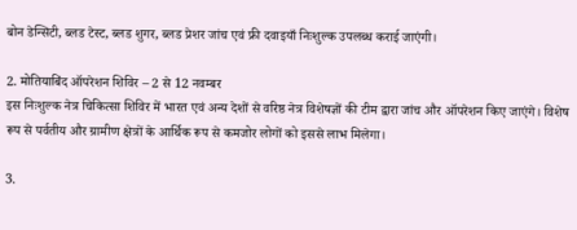बोन डेन्सिटी, ब्लड टेस्ट, ब्लड शुगर, ब्लड प्रेशर जांच एवं फ्री दवाइयाँ निःशुल्क उपलब्ध कराई जाएंगी।

2. मोतियाबिंद ऑपरेशन शिविर – 2 से 12 नवम्बर
इस निःशुल्क नेत्र चिकित्सा शिविर में भारत एवं अन्य देशों से वरिष्ठ नेत्र विशेषज्ञों की टीम द्वारा जांच और ऑपरेशन किए जाएंगे। विशेष रूप से पर्वतीय और ग्रामीण क्षेत्रों के आर्थिक रूप से कमजोर लोगों को इससे लाभ मिलेगा।

3.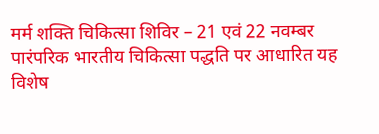मर्म शक्ति चिकित्सा शिविर – 21 एवं 22 नवम्बर
पारंपरिक भारतीय चिकित्सा पद्धति पर आधारित यह विशेष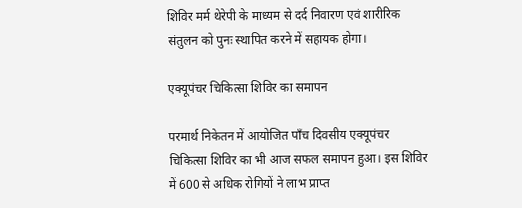शिविर मर्म थेरेपी के माध्यम से दर्द निवारण एवं शारीरिक संतुलन को पुनः स्थापित करने में सहायक होगा।

एक्यूपंचर चिकित्सा शिविर का समापन

परमार्थ निकेतन में आयोजित पाँच दिवसीय एक्यूपंचर चिकित्सा शिविर का भी आज सफल समापन हुआ। इस शिविर में 600 से अधिक रोगियों ने लाभ प्राप्त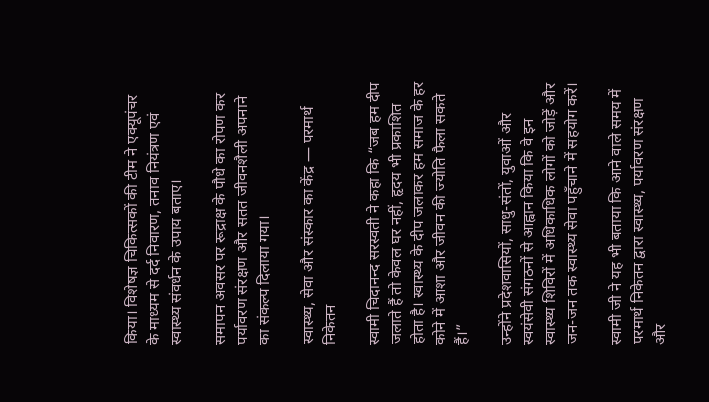किया। विशेषज्ञ चिकित्सकों की टीम ने एक्यूपंचर के माध्यम से दर्द निवारण, तनाव नियंत्रण एवं स्वास्थ्य संवर्धन के उपाय बताए।

समापन अवसर पर रूद्राक्ष के पौधे का रोपण कर पर्यावरण संरक्षण और सतत जीवनशैली अपनाने का संकल्प दिलाया गया।

स्वास्थ्य, सेवा और संस्कार का केंद्र — परमार्थ निकेतन

स्वामी चिदानन्द सरस्वती ने कहा कि “जब हम दीप जलाते हैं तो केवल घर नहीं, हृदय भी प्रकाशित होता है। स्वास्थ्य के दीप जलाकर हम समाज के हर कोने में आशा और जीवन की ज्योति फैला सकते हैं।”

उन्होंने प्रदेशवासियों, साधु-संतों, युवाओं और स्वयंसेवी संगठनों से आह्वान किया कि वे इन स्वास्थ्य शिविरों में अधिकाधिक लोगों को जोड़ें और जन-जन तक स्वास्थ्य सेवा पहुँचाने में सहयोग करें।

स्वामी जी ने यह भी बताया कि आने वाले समय में परमार्थ निकेतन द्वारा स्वास्थ्य, पर्यावरण संरक्षण और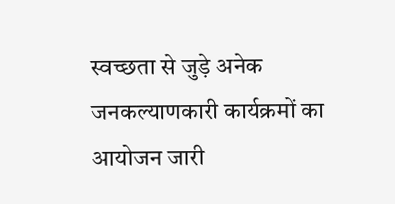स्वच्छता से जुड़े अनेक जनकल्याणकारी कार्यक्रमों का आयोजन जारी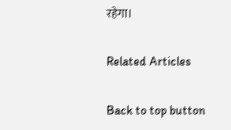रहेगा।

Related Articles

Back to top button